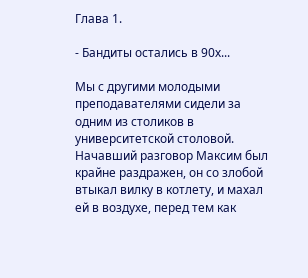Глава 1.

- Бандиты остались в 90х...

Мы с другими молодыми преподавателями сидели за одним из столиков в университетской столовой. Начавший разговор Максим был крайне раздражен, он со злобой втыкал вилку в котлету, и махал ей в воздухе, перед тем как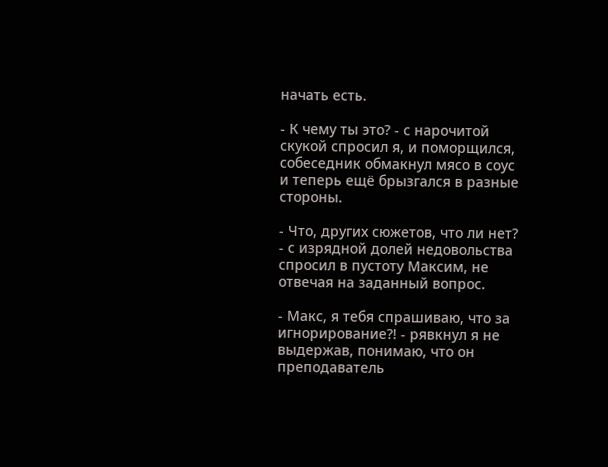начать есть.

- К чему ты это? - с нарочитой скукой спросил я, и поморщился, собеседник обмакнул мясо в соус и теперь ещё брызгался в разные стороны.

- Что, других сюжетов, что ли нет? - с изрядной долей недовольства спросил в пустоту Максим, не отвечая на заданный вопрос.

- Макс, я тебя спрашиваю, что за игнорирование?! - рявкнул я не выдержав, понимаю, что он преподаватель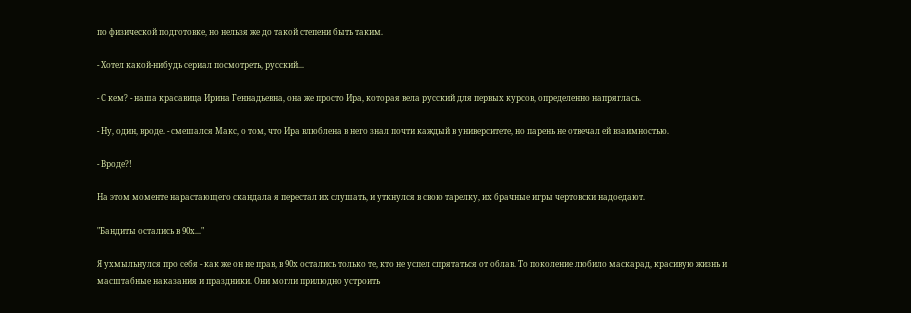по физической подготовке, но нельзя же до такой степени быть таким.

- Хотел какой-нибудь сериал посмотреть, русский...

- С кем? - наша красавица Ирина Геннадьевна, она же просто Ира, которая вела русский для первых курсов, определенно напряглась.

- Ну, один, вроде. - смешался Макс, о том, что Ира влюблена в него знал почти каждый в университете, но парень не отвечал ей взаимностью.

- Вроде?!

На этом моменте нарастающего скандала я перестал их слушать, и уткнулся в свою тарелку, их брачные игры чертовски надоедают.

"Бандиты остались в 90х..."

Я ухмыльнулся про себя - как же он не прав, в 90х остались только те, кто не успел спрятаться от облав. То поколение любило маскарад, красивую жизнь и масштабные наказания и праздники. Они могли прилюдно устроить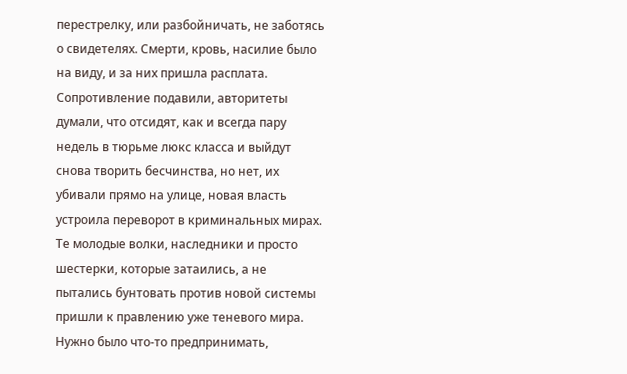перестрелку, или разбойничать, не заботясь о свидетелях. Смерти, кровь, насилие было на виду, и за них пришла расплата. Сопротивление подавили, авторитеты думали, что отсидят, как и всегда пару недель в тюрьме люкс класса и выйдут снова творить бесчинства, но нет, их убивали прямо на улице, новая власть устроила переворот в криминальных мирах. Те молодые волки, наследники и просто шестерки, которые затаились, а не пытались бунтовать против новой системы пришли к правлению уже теневого мира. Нужно было что-то предпринимать,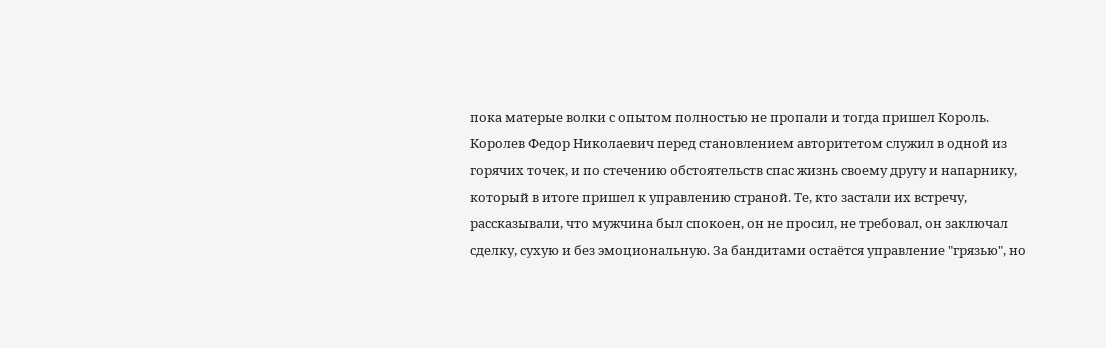пока матерые волки с опытом полностью не пропали и тогда пришел Король. Королев Федор Николаевич перед становлением авторитетом служил в одной из горячих точек, и по стечению обстоятельств спас жизнь своему другу и напарнику, который в итоге пришел к управлению страной. Те, кто застали их встречу, рассказывали, что мужчина был спокоен, он не просил, не требовал, он заключал сделку, сухую и без эмоциональную. За бандитами остаётся управление "грязью", но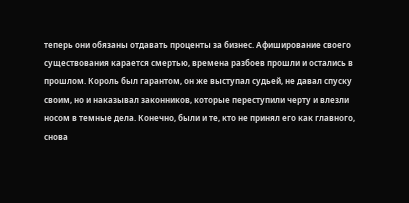теперь они обязаны отдавать проценты за бизнес. Афиширование своего существования карается смертью, времена разбоев прошли и остались в прошлом. Король был гарантом, он же выступал судьей, не давал спуску своим, но и наказывал законников, которые переступили черту и влезли носом в темные дела. Конечно, были и те, кто не принял его как главного, снова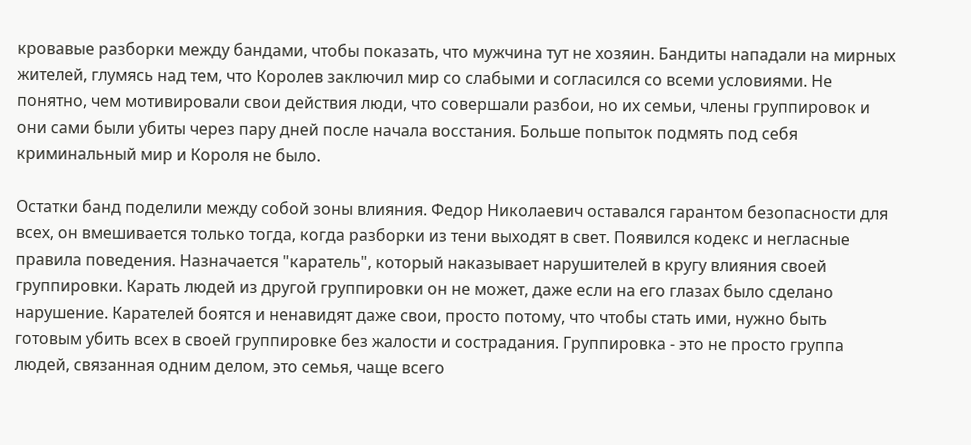кровавые разборки между бандами, чтобы показать, что мужчина тут не хозяин. Бандиты нападали на мирных жителей, глумясь над тем, что Королев заключил мир со слабыми и согласился со всеми условиями. Не понятно, чем мотивировали свои действия люди, что совершали разбои, но их семьи, члены группировок и они сами были убиты через пару дней после начала восстания. Больше попыток подмять под себя криминальный мир и Короля не было.

Остатки банд поделили между собой зоны влияния. Федор Николаевич оставался гарантом безопасности для всех, он вмешивается только тогда, когда разборки из тени выходят в свет. Появился кодекс и негласные правила поведения. Назначается "каратель", который наказывает нарушителей в кругу влияния своей группировки. Карать людей из другой группировки он не может, даже если на его глазах было сделано нарушение. Карателей боятся и ненавидят даже свои, просто потому, что чтобы стать ими, нужно быть готовым убить всех в своей группировке без жалости и сострадания. Группировка - это не просто группа людей, связанная одним делом, это семья, чаще всего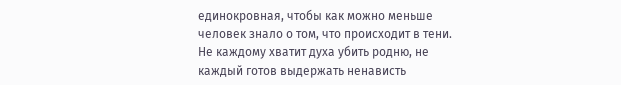единокровная, чтобы как можно меньше человек знало о том, что происходит в тени. Не каждому хватит духа убить родню, не каждый готов выдержать ненависть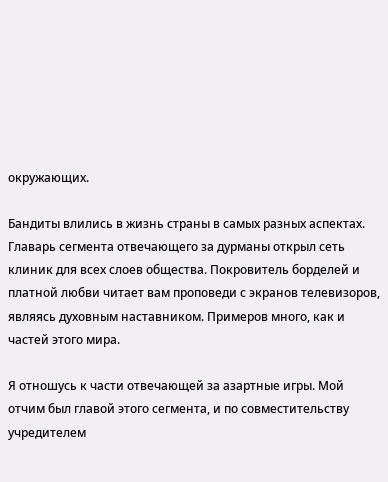окружающих.

Бандиты влились в жизнь страны в самых разных аспектах. Главарь сегмента отвечающего за дурманы открыл сеть клиник для всех слоев общества. Покровитель борделей и платной любви читает вам проповеди с экранов телевизоров, являясь духовным наставником. Примеров много, как и частей этого мира.

Я отношусь к части отвечающей за азартные игры. Мой отчим был главой этого сегмента, и по совместительству учредителем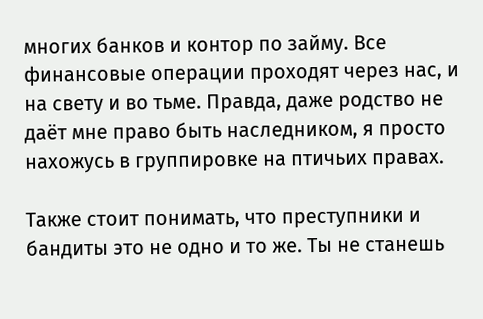многих банков и контор по займу. Все финансовые операции проходят через нас, и на свету и во тьме. Правда, даже родство не даёт мне право быть наследником, я просто нахожусь в группировке на птичьих правах.

Также стоит понимать, что преступники и бандиты это не одно и то же. Ты не станешь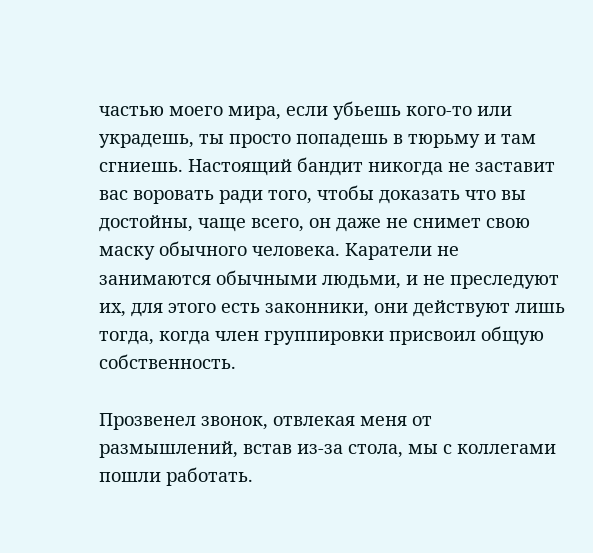частью моего мира, если убьешь кого-то или украдешь, ты просто попадешь в тюрьму и там сгниешь. Настоящий бандит никогда не заставит вас воровать ради того, чтобы доказать что вы достойны, чаще всего, он даже не снимет свою маску обычного человека. Каратели не занимаются обычными людьми, и не преследуют их, для этого есть законники, они действуют лишь тогда, когда член группировки присвоил общую собственность.

Прозвенел звонок, отвлекая меня от размышлений, встав из-за стола, мы с коллегами пошли работать.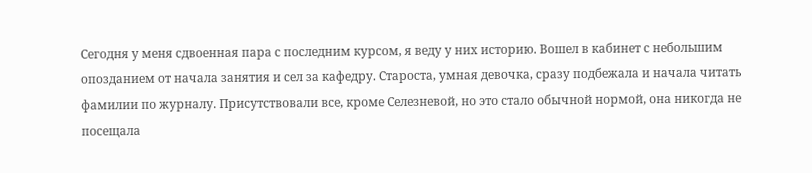Сегодня у меня сдвоенная пара с последним курсом, я веду у них историю. Вошел в кабинет с небольшим опозданием от начала занятия и сел за кафедру. Староста, умная девочка, сразу подбежала и начала читать фамилии по журналу. Присутствовали все, кроме Селезневой, но это стало обычной нормой, она никогда не посещала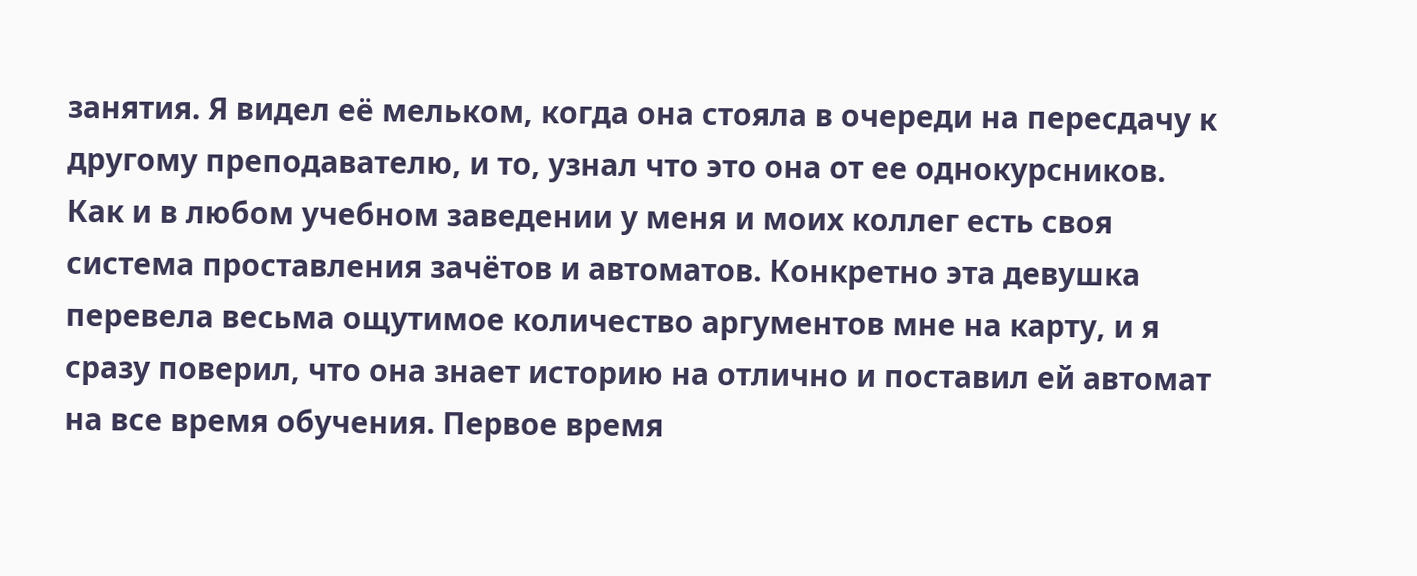занятия. Я видел её мельком, когда она стояла в очереди на пересдачу к другому преподавателю, и то, узнал что это она от ее однокурсников. Как и в любом учебном заведении у меня и моих коллег есть своя система проставления зачётов и автоматов. Конкретно эта девушка перевела весьма ощутимое количество аргументов мне на карту, и я сразу поверил, что она знает историю на отлично и поставил ей автомат на все время обучения. Первое время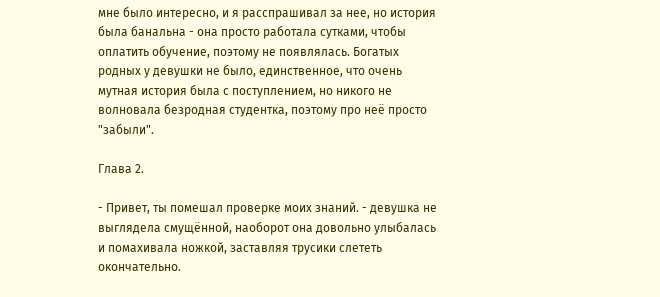мне было интересно, и я расспрашивал за нее, но история была банальна - она просто работала сутками, чтобы оплатить обучение, поэтому не появлялась. Богатых родных у девушки не было, единственное, что очень мутная история была с поступлением, но никого не волновала безродная студентка, поэтому про неё просто "забыли".

Глава 2.

- Привет, ты помешал проверке моих знаний. - девушка не выглядела смущённой, наоборот она довольно улыбалась и помахивала ножкой, заставляя трусики слететь окончательно.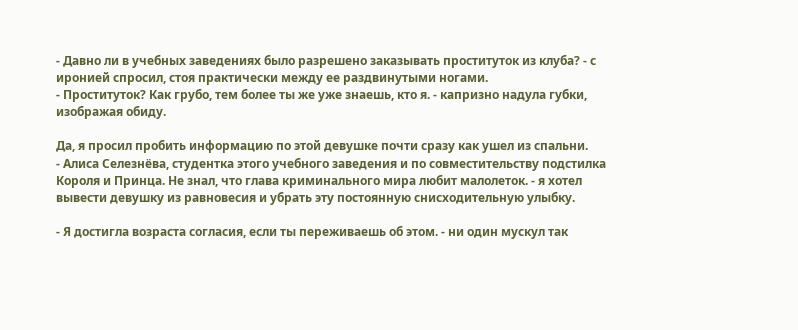- Давно ли в учебных заведениях было разрешено заказывать проституток из клуба? - с иронией спросил, стоя практически между ее раздвинутыми ногами.
- Проституток? Как грубо, тем более ты же уже знаешь, кто я. - капризно надула губки, изображая обиду.

Да, я просил пробить информацию по этой девушке почти сразу как ушел из спальни.
- Алиса Селезнёва, студентка этого учебного заведения и по совместительству подстилка Короля и Принца. Не знал, что глава криминального мира любит малолеток. - я хотел вывести девушку из равновесия и убрать эту постоянную снисходительную улыбку.

- Я достигла возраста согласия, если ты переживаешь об этом. - ни один мускул так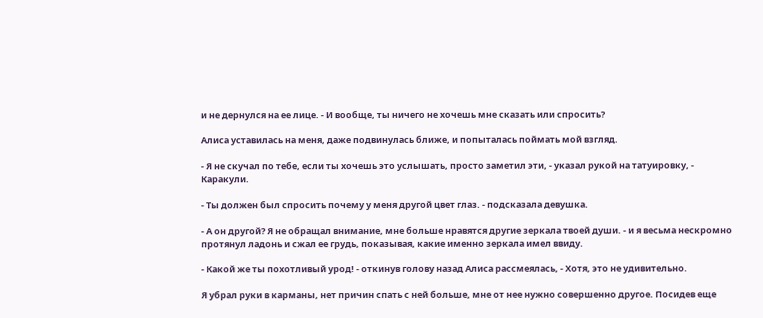и не дернулся на ее лице. - И вообще, ты ничего не хочешь мне сказать или спросить?

Алиса уставилась на меня, даже подвинулась ближе, и попыталась поймать мой взгляд.

- Я не скучал по тебе, если ты хочешь это услышать, просто заметил эти, - указал рукой на татуировку, - Каракули.

- Ты должен был спросить почему у меня другой цвет глаз. - подсказала девушка.

- А он другой? Я не обращал внимание, мне больше нравятся другие зеркала твоей души. - и я весьма нескромно протянул ладонь и сжал ее грудь, показывая, какие именно зеркала имел ввиду.

- Какой же ты похотливый урод! - откинув голову назад Алиса рассмеялась, - Хотя, это не удивительно.

Я убрал руки в карманы, нет причин спать с ней больше, мне от нее нужно совершенно другое. Посидев еще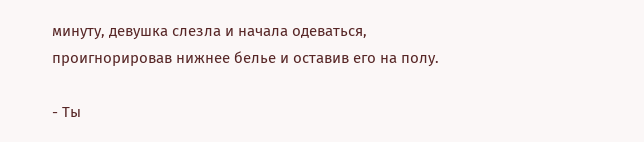минуту, девушка слезла и начала одеваться, проигнорировав нижнее белье и оставив его на полу.

- Ты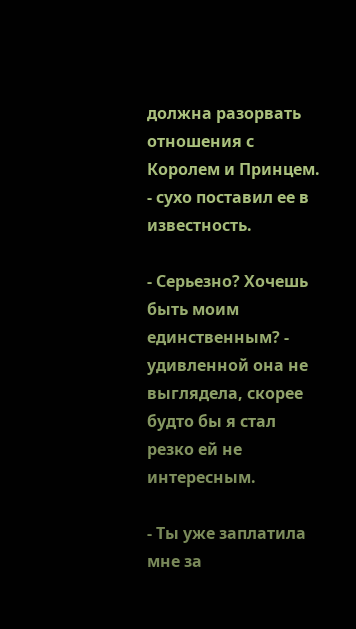должна разорвать отношения с Королем и Принцем. - сухо поставил ее в известность.

- Серьезно? Хочешь быть моим единственным? - удивленной она не выглядела, скорее будто бы я стал резко ей не интересным.

- Ты уже заплатила мне за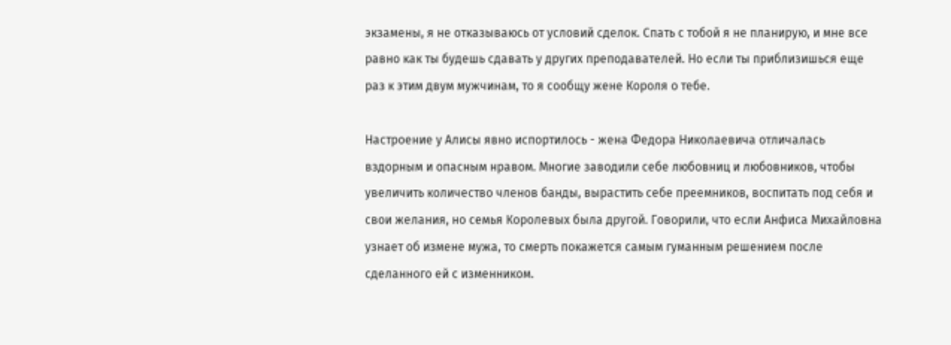экзамены, я не отказываюсь от условий сделок. Спать с тобой я не планирую, и мне все равно как ты будешь сдавать у других преподавателей. Но если ты приблизишься еще раз к этим двум мужчинам, то я сообщу жене Короля о тебе.

Настроение у Алисы явно испортилось - жена Федора Николаевича отличалась вздорным и опасным нравом. Многие заводили себе любовниц и любовников, чтобы увеличить количество членов банды, вырастить себе преемников, воспитать под себя и свои желания, но семья Королевых была другой. Говорили, что если Анфиса Михайловна узнает об измене мужа, то смерть покажется самым гуманным решением после сделанного ей с изменником.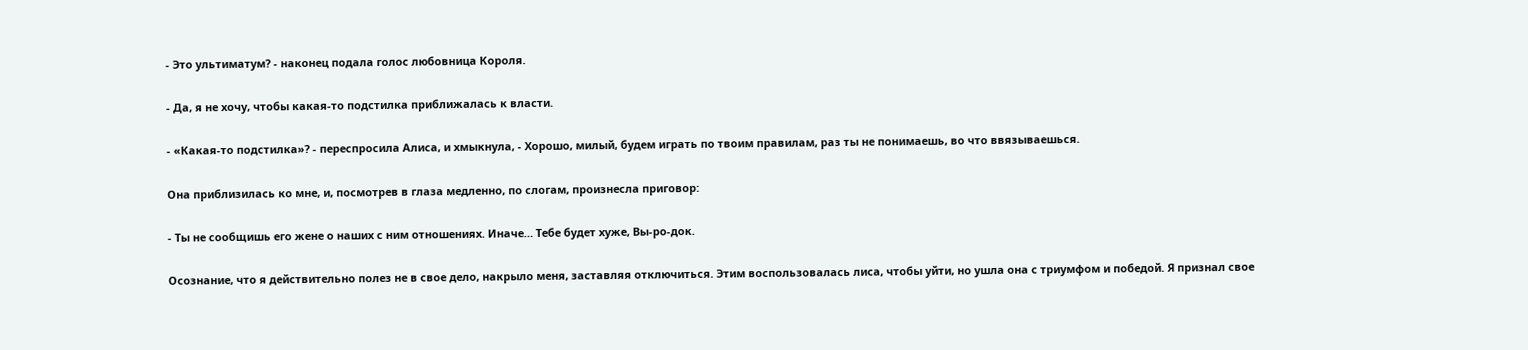- Это ультиматум? - наконец подала голос любовница Короля.

- Да, я не хочу, чтобы какая-то подстилка приближалась к власти.

- «Какая-то подстилка»? - переспросила Алиса, и хмыкнула, - Хорошо, милый, будем играть по твоим правилам, раз ты не понимаешь, во что ввязываешься.

Она приблизилась ко мне, и, посмотрев в глаза медленно, по слогам, произнесла приговор:

- Ты не сообщишь его жене о наших с ним отношениях. Иначе… Тебе будет хуже, Вы-ро-док.

Осознание, что я действительно полез не в свое дело, накрыло меня, заставляя отключиться. Этим воспользовалась лиса, чтобы уйти, но ушла она с триумфом и победой. Я признал свое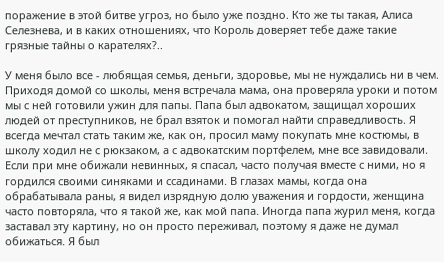поражение в этой битве угроз, но было уже поздно. Кто же ты такая, Алиса Селезнева, и в каких отношениях, что Король доверяет тебе даже такие грязные тайны о карателях?..

У меня было все - любящая семья, деньги, здоровье, мы не нуждались ни в чем. Приходя домой со школы, меня встречала мама, она проверяла уроки и потом мы с ней готовили ужин для папы. Папа был адвокатом, защищал хороших людей от преступников, не брал взяток и помогал найти справедливость. Я всегда мечтал стать таким же, как он, просил маму покупать мне костюмы, в школу ходил не с рюкзаком, а с адвокатским портфелем, мне все завидовали. Если при мне обижали невинных, я спасал, часто получая вместе с ними, но я гордился своими синяками и ссадинами. В глазах мамы, когда она обрабатывала раны, я видел изрядную долю уважения и гордости, женщина часто повторяла, что я такой же, как мой папа. Иногда папа журил меня, когда заставал эту картину, но он просто переживал, поэтому я даже не думал обижаться. Я был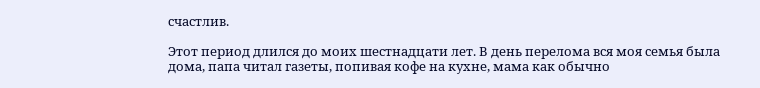счастлив.

Этот период длился до моих шестнадцати лет. В день перелома вся моя семья была дома, папа читал газеты, попивая кофе на кухне, мама как обычно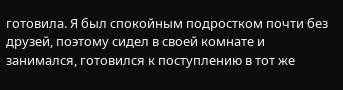готовила. Я был спокойным подростком почти без друзей, поэтому сидел в своей комнате и занимался, готовился к поступлению в тот же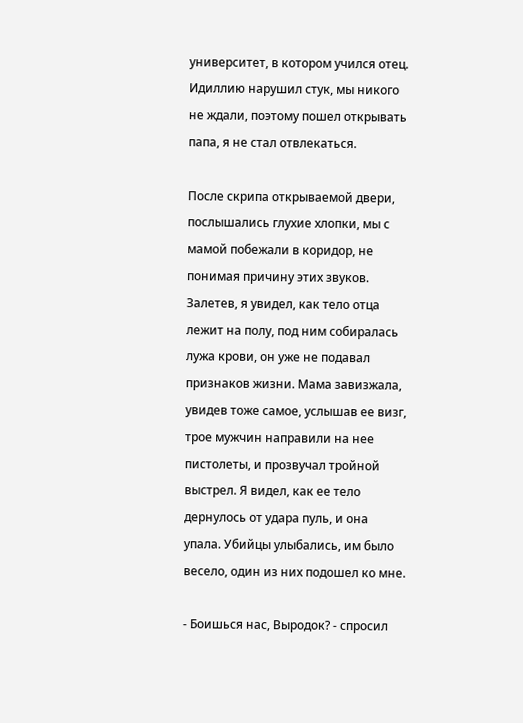университет, в котором учился отец. Идиллию нарушил стук, мы никого не ждали, поэтому пошел открывать папа, я не стал отвлекаться.

После скрипа открываемой двери, послышались глухие хлопки, мы с мамой побежали в коридор, не понимая причину этих звуков. Залетев, я увидел, как тело отца лежит на полу, под ним собиралась лужа крови, он уже не подавал признаков жизни. Мама завизжала, увидев тоже самое, услышав ее визг, трое мужчин направили на нее пистолеты, и прозвучал тройной выстрел. Я видел, как ее тело дернулось от удара пуль, и она упала. Убийцы улыбались, им было весело, один из них подошел ко мне.

- Боишься нас, Выродок? - спросил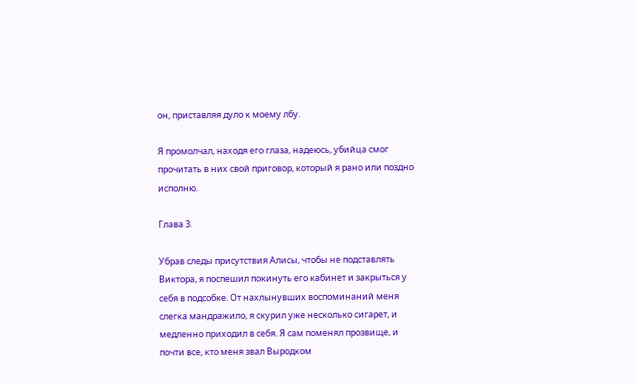он, приставляя дуло к моему лбу.

Я промолчал, находя его глаза, надеюсь, убийца смог прочитать в них свой приговор, который я рано или поздно исполню.

Глава 3.

Убрав следы присутствия Алисы, чтобы не подставлять Виктора, я поспешил покинуть его кабинет и закрыться у себя в подсобке. От нахлынувших воспоминаний меня слегка мандражило, я скурил уже несколько сигарет, и медленно приходил в себя. Я сам поменял прозвище, и почти все, кто меня звал Выродком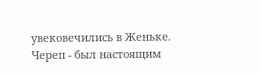увековечились в Женьке. Череп - был настоящим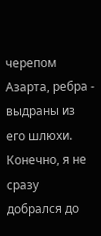черепом Азарта, ребра - выдраны из его шлюхи. Конечно, я не сразу добрался до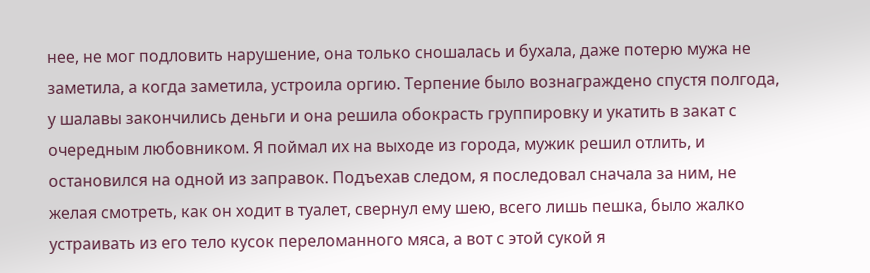нее, не мог подловить нарушение, она только сношалась и бухала, даже потерю мужа не заметила, а когда заметила, устроила оргию. Терпение было вознаграждено спустя полгода, у шалавы закончились деньги и она решила обокрасть группировку и укатить в закат с очередным любовником. Я поймал их на выходе из города, мужик решил отлить, и остановился на одной из заправок. Подъехав следом, я последовал сначала за ним, не желая смотреть, как он ходит в туалет, свернул ему шею, всего лишь пешка, было жалко устраивать из его тело кусок переломанного мяса, а вот с этой сукой я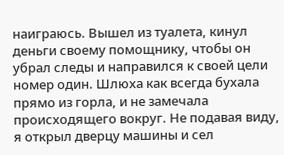наиграюсь. Вышел из туалета, кинул деньги своему помощнику, чтобы он убрал следы и направился к своей цели номер один. Шлюха как всегда бухала прямо из горла, и не замечала происходящего вокруг. Не подавая виду, я открыл дверцу машины и сел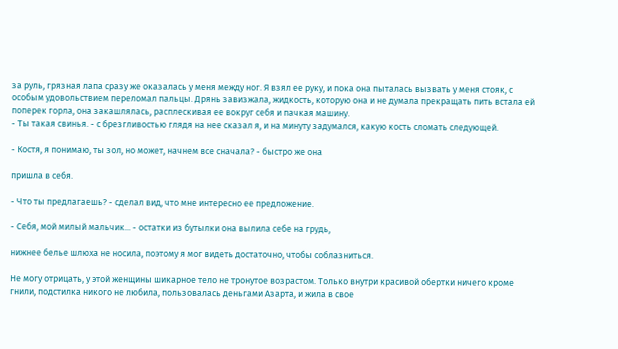за руль, грязная лапа сразу же оказалась у меня между ног. Я взял ее руку, и пока она пыталась вызвать у меня стояк, с особым удовольствием переломал пальцы. Дрянь завизжала, жидкость, которую она и не думала прекращать пить встала ей поперек горла, она закашлялась, расплескивая ее вокруг себя и пачкая машину.
- Ты такая свинья. - с брезгливостью глядя на нее сказал я, и на минуту задумался, какую кость сломать следующей.

- Костя, я понимаю, ты зол, но может, начнем все сначала? - быстро же она

пришла в себя.

- Что ты предлагаешь? - сделал вид, что мне интересно ее предложение.

- Себя, мой милый мальчик... - остатки из бутылки она вылила себе на грудь,

нижнее белье шлюха не носила, поэтому я мог видеть достаточно, чтобы соблазниться.

Не могу отрицать, у этой женщины шикарное тело не тронутое возрастом. Только внутри красивой обертки ничего кроме гнили, подстилка никого не любила, пользовалась деньгами Азарта, и жила в свое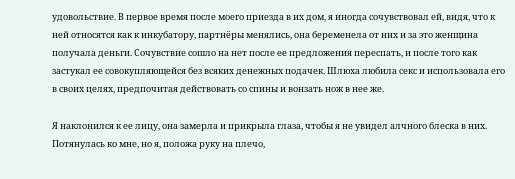удовольствие. В первое время после моего приезда в их дом, я иногда сочувствовал ей, видя, что к ней относятся как к инкубатору, партнёры менялись, она беременела от них и за это женщина получала деньги. Сочувствие сошло на нет после ее предложения переспать, и после того как застукал ее совокупляющейся без всяких денежных подачек. Шлюха любила секс и использовала его в своих целях, предпочитая действовать со спины и вонзать нож в нее же.

Я наклонился к ее лицу, она замерла и прикрыла глаза, чтобы я не увидел алчного блеска в них. Потянулась ко мне, но я, положа руку на плечо,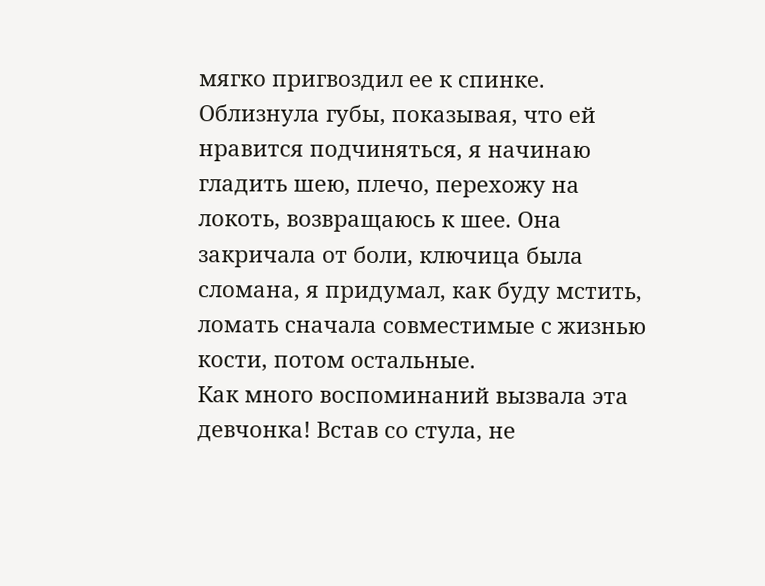мягко пригвоздил ее к спинке. Облизнула губы, показывая, что ей нравится подчиняться, я начинаю гладить шею, плечо, перехожу на локоть, возвращаюсь к шее. Она закричала от боли, ключица была сломана, я придумал, как буду мстить, ломать сначала совместимые с жизнью кости, потом остальные.
Как много воспоминаний вызвала эта девчонка! Встав со стула, не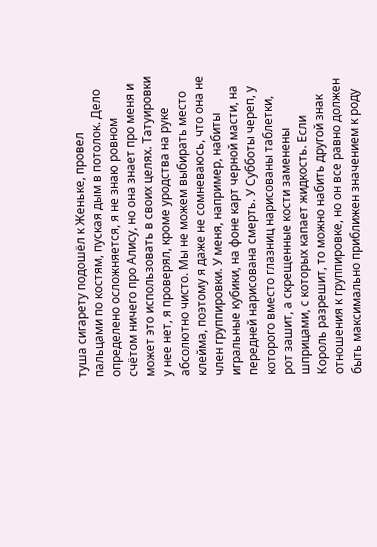туша сигарету подошёл к Женьке, провел пальцами по костям, пуская дым в потолок. Дело определено осложняется, я не знаю ровном счётом ничего про Алису, но она знает про меня и может это использовать в своих целях. Татуировки у нее нет, я проверял, кроме уродства на руке абсолютно чисто. Мы не можем выбирать место клейма, поэтому я даже не сомневаюсь, что она не член группировки. У меня, например, набиты игральные кубики, на фоне карт черной масти, на передней нарисована смерть. У Субботы череп, у которого вместо глазниц нарисованы таблетки, рот зашит, а скрещенные кости заменены шприцами, с которых капает жидкость. Если Король разрешит, то можно набить другой знак отношения к группировке, но он все равно должен быть максимально приближен значением к роду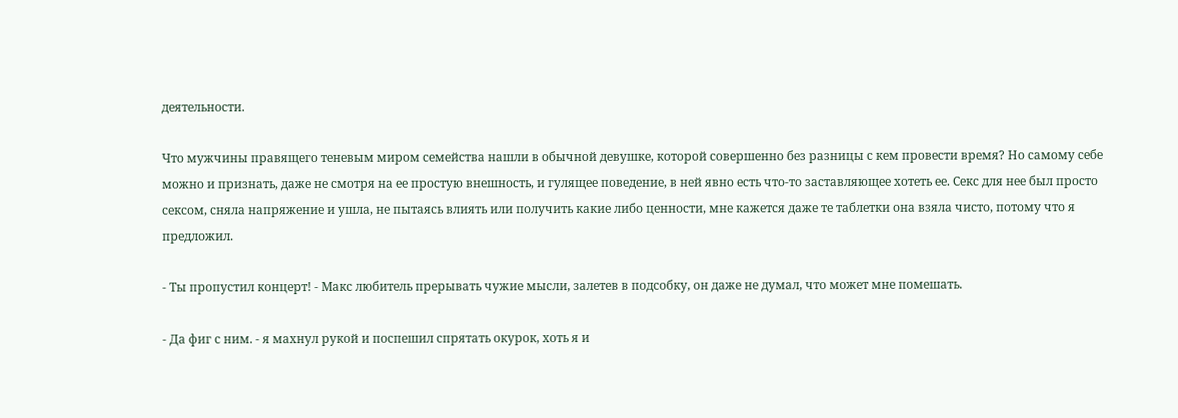деятельности.

Что мужчины правящего теневым миром семейства нашли в обычной девушке, которой совершенно без разницы с кем провести время? Но самому себе можно и признать, даже не смотря на ее простую внешность, и гулящее поведение, в ней явно есть что-то заставляющее хотеть ее. Секс для нее был просто сексом, сняла напряжение и ушла, не пытаясь влиять или получить какие либо ценности, мне кажется даже те таблетки она взяла чисто, потому что я предложил.

- Ты пропустил концерт! - Макс любитель прерывать чужие мысли, залетев в подсобку, он даже не думал, что может мне помешать.

- Да фиг с ним. - я махнул рукой и поспешил спрятать окурок, хоть я и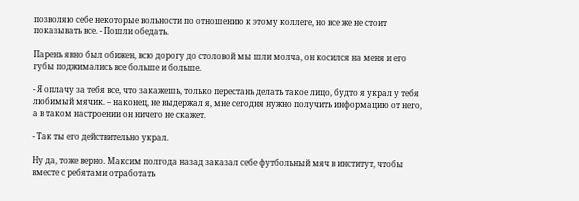позволяю себе некоторые вольности по отношению к этому коллеге, но все же не стоит показывать все. - Пошли обедать.

Парень явно был обижен, всю дорогу до столовой мы шли молча, он косился на меня и его губы поджимались все больше и больше.

- Я оплачу за тебя все, что закажешь, только перестань делать такое лицо, будто я украл у тебя любимый мячик. – наконец, не выдержал я, мне сегодня нужно получить информацию от него, а в таком настроении он ничего не скажет.

- Так ты его действительно украл.

Ну да, тоже верно. Максим полгода назад заказал себе футбольный мяч в институт, чтобы вместе с ребятами отработать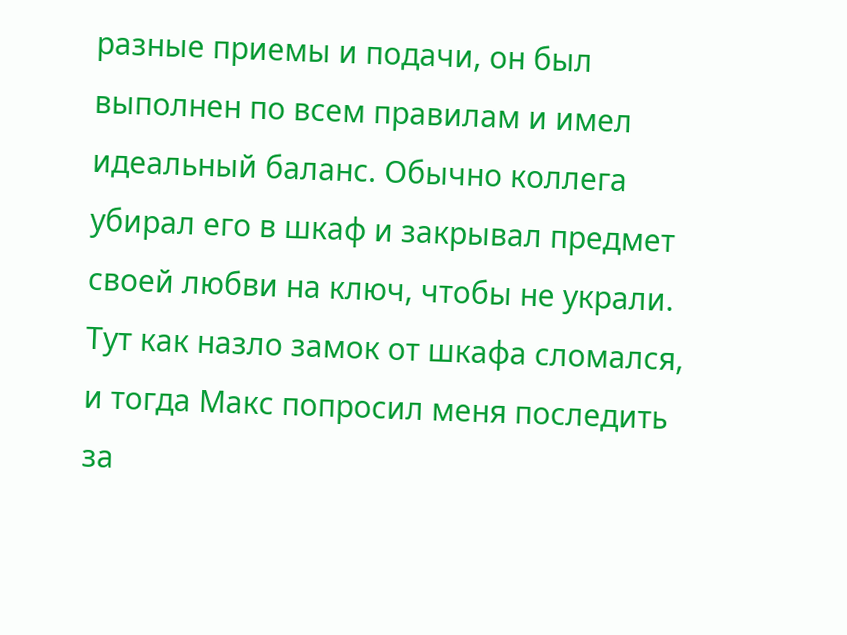разные приемы и подачи, он был выполнен по всем правилам и имел идеальный баланс. Обычно коллега убирал его в шкаф и закрывал предмет своей любви на ключ, чтобы не украли. Тут как назло замок от шкафа сломался, и тогда Макс попросил меня последить за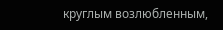круглым возлюбленным,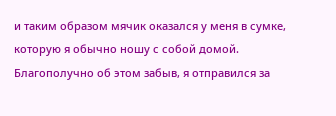и таким образом мячик оказался у меня в сумке, которую я обычно ношу с собой домой. Благополучно об этом забыв, я отправился за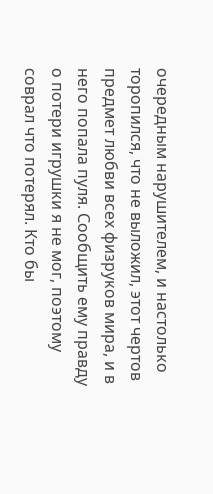очередным нарушителем, и настолько торопился, что не выложил, этот чертов предмет любви всех физруков мира, и в него попала пуля. Сообщить ему правду о потери игрушки я не мог, поэтому соврал что потерял. Кто бы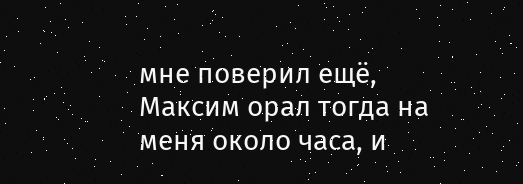мне поверил ещё, Максим орал тогда на меня около часа, и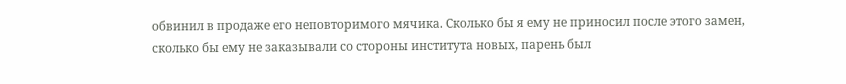обвинил в продаже его неповторимого мячика. Сколько бы я ему не приносил после этого замен, сколько бы ему не заказывали со стороны института новых, парень был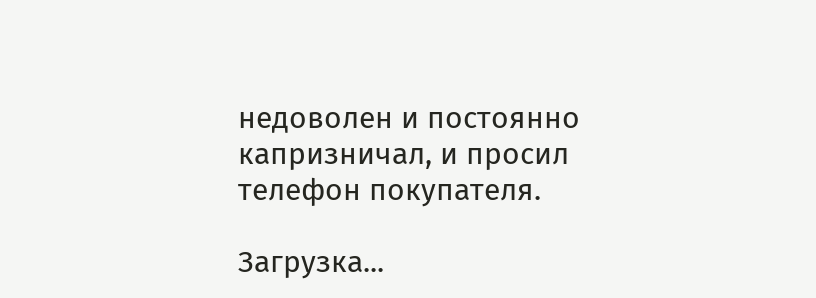недоволен и постоянно капризничал, и просил телефон покупателя.

Загрузка...